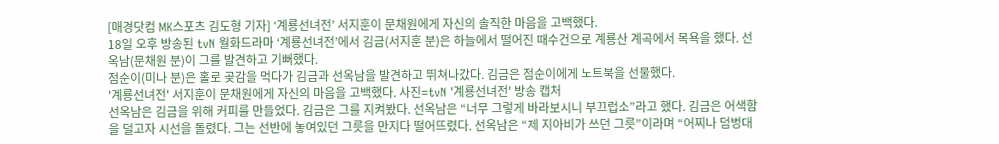[매경닷컴 MK스포츠 김도형 기자] ‘계룡선녀전’ 서지훈이 문채원에게 자신의 솔직한 마음을 고백했다.
18일 오후 방송된 tvN 월화드라마 ‘계룡선녀전’에서 김금(서지훈 분)은 하늘에서 떨어진 때수건으로 계룡산 계곡에서 목욕을 했다. 선옥남(문채원 분)이 그를 발견하고 기뻐했다.
점순이(미나 분)은 홀로 곶감을 먹다가 김금과 선옥남을 발견하고 뛰쳐나갔다. 김금은 점순이에게 노트북을 선물했다.
'계룡선녀전' 서지훈이 문채원에게 자신의 마음을 고백했다. 사진=tvN '계룡선녀전' 방송 캡처
선옥남은 김금을 위해 커피를 만들었다. 김금은 그를 지켜봤다. 선옥남은 “너무 그렇게 바라보시니 부끄럽소”라고 했다. 김금은 어색함을 덜고자 시선을 돌렸다. 그는 선반에 놓여있던 그릇을 만지다 떨어뜨렸다. 선옥남은 “제 지아비가 쓰던 그릇”이라며 “어찌나 덤벙대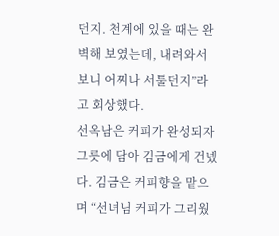던지. 천계에 있을 때는 완벽해 보였는데, 내려와서 보니 어찌나 서툴던지”라고 회상했다.
선옥남은 커피가 완성되자 그릇에 담아 김금에게 건넸다. 김금은 커피향을 맡으며 “선녀님 커피가 그리웠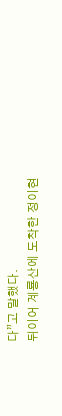다”고 말했다.
뒤이어 계룡산에 도착한 정이현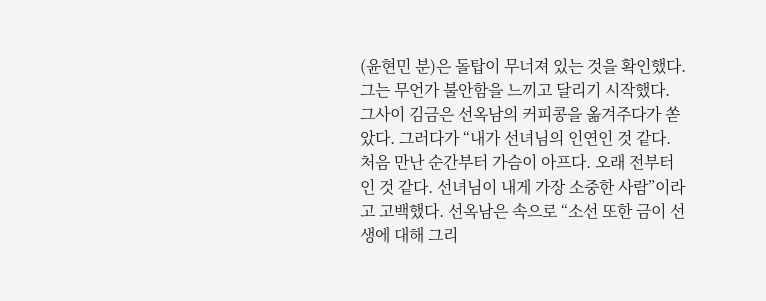(윤현민 분)은 돌탑이 무너져 있는 것을 확인했다. 그는 무언가 불안함을 느끼고 달리기 시작했다.
그사이 김금은 선옥남의 커피콩을 옮겨주다가 쏟았다. 그러다가 “내가 선녀님의 인연인 것 같다. 처음 만난 순간부터 가슴이 아프다. 오래 전부터인 것 같다. 선녀님이 내게 가장 소중한 사람”이라고 고백했다. 선옥남은 속으로 “소선 또한 금이 선생에 대해 그리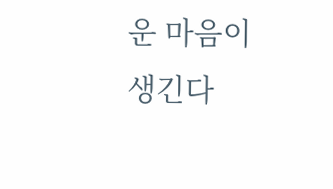운 마음이 생긴다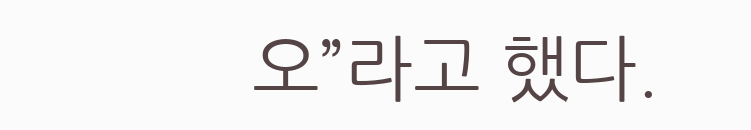오”라고 했다.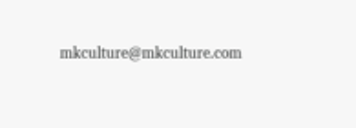mkculture@mkculture.com